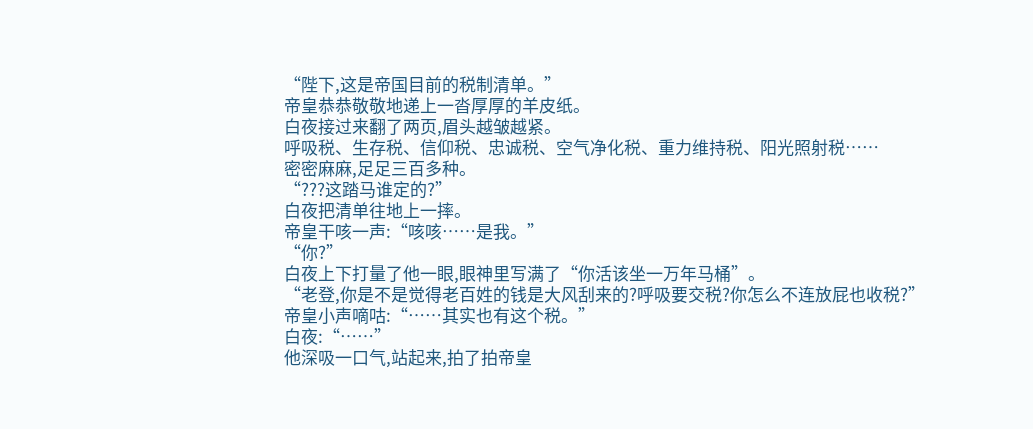“陛下,这是帝国目前的税制清单。”
帝皇恭恭敬敬地递上一沓厚厚的羊皮纸。
白夜接过来翻了两页,眉头越皱越紧。
呼吸税、生存税、信仰税、忠诚税、空气净化税、重力维持税、阳光照射税……
密密麻麻,足足三百多种。
“???这踏马谁定的?”
白夜把清单往地上一摔。
帝皇干咳一声:“咳咳……是我。”
“你?”
白夜上下打量了他一眼,眼神里写满了“你活该坐一万年马桶”。
“老登,你是不是觉得老百姓的钱是大风刮来的?呼吸要交税?你怎么不连放屁也收税?”
帝皇小声嘀咕:“……其实也有这个税。”
白夜:“……”
他深吸一口气,站起来,拍了拍帝皇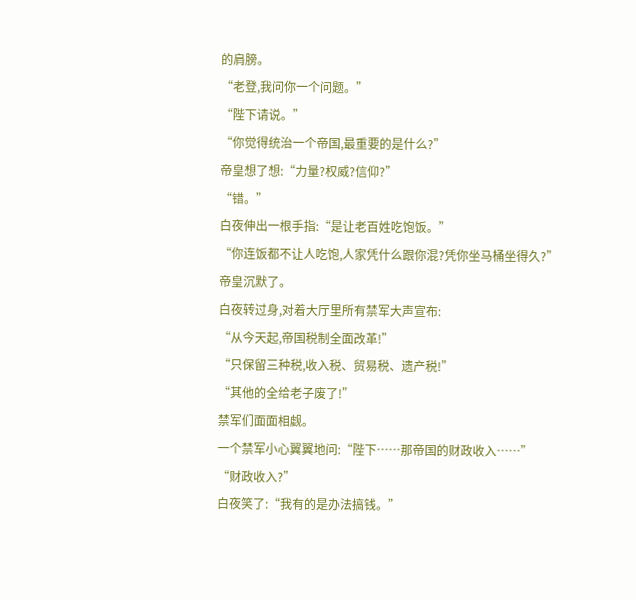的肩膀。
“老登,我问你一个问题。”
“陛下请说。”
“你觉得统治一个帝国,最重要的是什么?”
帝皇想了想:“力量?权威?信仰?”
“错。”
白夜伸出一根手指:“是让老百姓吃饱饭。”
“你连饭都不让人吃饱,人家凭什么跟你混?凭你坐马桶坐得久?”
帝皇沉默了。
白夜转过身,对着大厅里所有禁军大声宣布:
“从今天起,帝国税制全面改革!”
“只保留三种税,收入税、贸易税、遗产税!”
“其他的全给老子废了!”
禁军们面面相觑。
一个禁军小心翼翼地问:“陛下……那帝国的财政收入……”
“财政收入?”
白夜笑了:“我有的是办法搞钱。”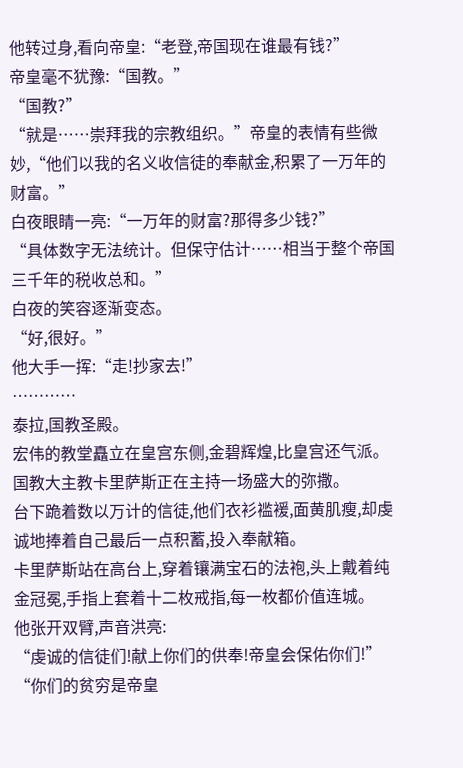他转过身,看向帝皇:“老登,帝国现在谁最有钱?”
帝皇毫不犹豫:“国教。”
“国教?”
“就是……崇拜我的宗教组织。”帝皇的表情有些微妙,“他们以我的名义收信徒的奉献金,积累了一万年的财富。”
白夜眼睛一亮:“一万年的财富?那得多少钱?”
“具体数字无法统计。但保守估计……相当于整个帝国三千年的税收总和。”
白夜的笑容逐渐变态。
“好,很好。”
他大手一挥:“走!抄家去!”
…………
泰拉,国教圣殿。
宏伟的教堂矗立在皇宫东侧,金碧辉煌,比皇宫还气派。
国教大主教卡里萨斯正在主持一场盛大的弥撒。
台下跪着数以万计的信徒,他们衣衫褴褑,面黄肌瘦,却虔诚地捧着自己最后一点积蓄,投入奉献箱。
卡里萨斯站在高台上,穿着镶满宝石的法袍,头上戴着纯金冠冕,手指上套着十二枚戒指,每一枚都价值连城。
他张开双臂,声音洪亮:
“虔诚的信徒们!献上你们的供奉!帝皇会保佑你们!”
“你们的贫穷是帝皇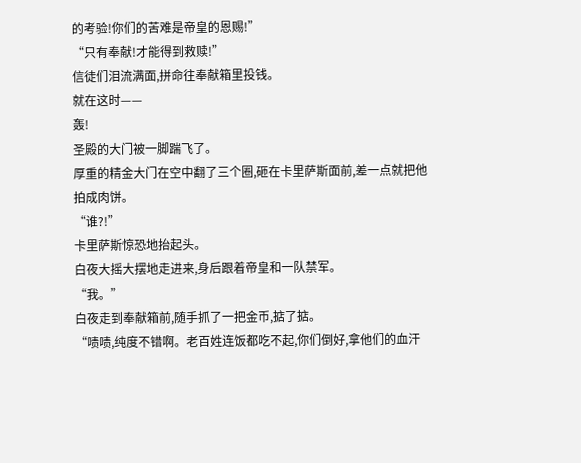的考验!你们的苦难是帝皇的恩赐!”
“只有奉献!才能得到救赎!”
信徒们泪流满面,拼命往奉献箱里投钱。
就在这时——
轰!
圣殿的大门被一脚踹飞了。
厚重的精金大门在空中翻了三个圈,砸在卡里萨斯面前,差一点就把他拍成肉饼。
“谁?!”
卡里萨斯惊恐地抬起头。
白夜大摇大摆地走进来,身后跟着帝皇和一队禁军。
“我。”
白夜走到奉献箱前,随手抓了一把金币,掂了掂。
“啧啧,纯度不错啊。老百姓连饭都吃不起,你们倒好,拿他们的血汗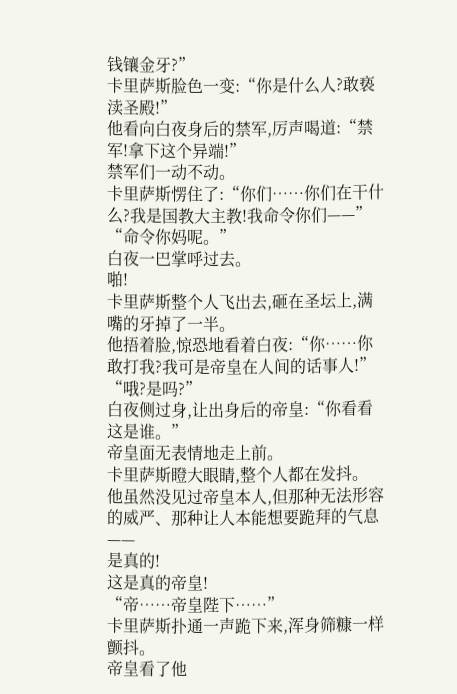钱镶金牙?”
卡里萨斯脸色一变:“你是什么人?敢亵渎圣殿!”
他看向白夜身后的禁军,厉声喝道:“禁军!拿下这个异端!”
禁军们一动不动。
卡里萨斯愣住了:“你们……你们在干什么?我是国教大主教!我命令你们——”
“命令你妈呢。”
白夜一巴掌呼过去。
啪!
卡里萨斯整个人飞出去,砸在圣坛上,满嘴的牙掉了一半。
他捂着脸,惊恐地看着白夜:“你……你敢打我?我可是帝皇在人间的话事人!”
“哦?是吗?”
白夜侧过身,让出身后的帝皇:“你看看这是谁。”
帝皇面无表情地走上前。
卡里萨斯瞪大眼睛,整个人都在发抖。
他虽然没见过帝皇本人,但那种无法形容的威严、那种让人本能想要跪拜的气息——
是真的!
这是真的帝皇!
“帝……帝皇陛下……”
卡里萨斯扑通一声跪下来,浑身筛糠一样颤抖。
帝皇看了他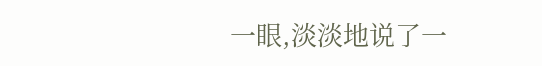一眼,淡淡地说了一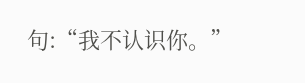句:“我不认识你。”